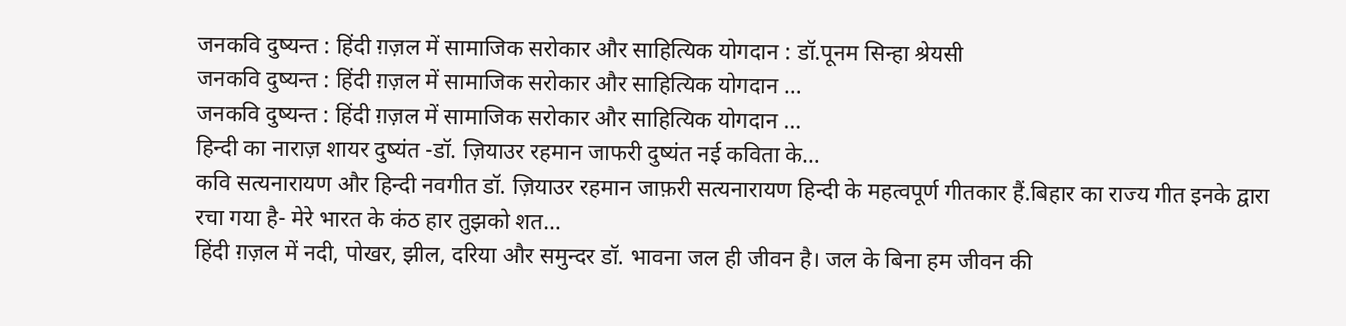जनकवि दुष्यन्त : हिंदी ग़ज़ल में सामाजिक सरोकार और साहित्यिक योगदान : डॉ.पूनम सिन्हा श्रेयसी
जनकवि दुष्यन्त : हिंदी ग़ज़ल में सामाजिक सरोकार और साहित्यिक योगदान …
जनकवि दुष्यन्त : हिंदी ग़ज़ल में सामाजिक सरोकार और साहित्यिक योगदान …
हिन्दी का नाराज़ शायर दुष्यंत -डॉ. ज़ियाउर रहमान जाफरी दुष्यंत नई कविता के…
कवि सत्यनारायण और हिन्दी नवगीत डॉ. ज़ियाउर रहमान जाफ़री सत्यनारायण हिन्दी के महत्वपूर्ण गीतकार हैं.बिहार का राज्य गीत इनके द्वारा रचा गया है- मेरे भारत के कंठ हार तुझको शत…
हिंदी ग़ज़ल में नदी, पोखर, झील, दरिया और समुन्दर डॉ. भावना जल ही जीवन है। जल के बिना हम जीवन की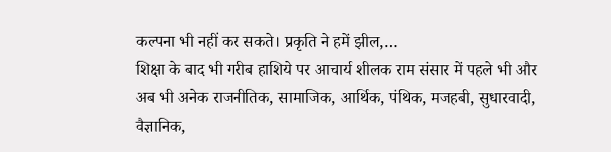कल्पना भी नहीं कर सकते। प्रकृति ने हमें झील,…
शिक्षा के बाद भी गरीब हाशिये पर आचार्य शीलक राम संसार में पहले भी और अब भी अनेक राजनीतिक, सामाजिक, आर्थिक, पंथिक, मजहबी, सुधारवादी, वैज्ञानिक,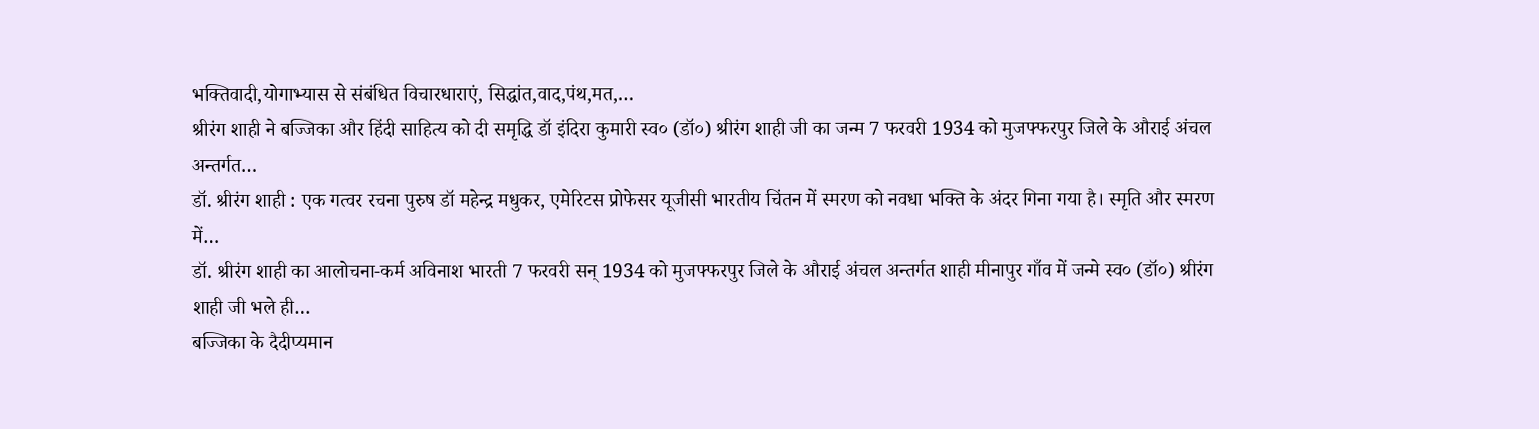भक्तिवादी,योगाभ्यास से संबंधित विचारधाराएं, सिद्धांत,वाद,पंथ,मत,…
श्रीरंग शाही ने बज्जिका और हिंदी साहित्य को दी समृद्धि डॉ इंदिरा कुमारी स्व० (डॉ०) श्रीरंग शाही जी का जन्म 7 फरवरी 1934 को मुजफ्फरपुर जिले के औराई अंचल अन्तर्गत…
डॉ. श्रीरंग शाही : एक गत्वर रचना पुरुष डॉ महेन्द्र मधुकर, एमेरिटस प्रोफेसर यूजीसी भारतीय चिंतन में स्मरण को नवधा भक्ति के अंदर गिना गया है। स्मृति और स्मरण में…
डॉ. श्रीरंग शाही का आलोचना-कर्म अविनाश भारती 7 फरवरी सन् 1934 को मुजफ्फरपुर जिले के औराई अंचल अन्तर्गत शाही मीनापुर गाँव में जन्मे स्व० (डॉ०) श्रीरंग शाही जी भले ही…
बज्जिका के दैदीप्यमान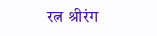रत्न श्रीरंग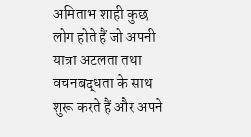अमिताभ शाही कुछ लोग होते हैं जो अपनी यात्रा अटलता तथा वचनबद्धता के साथ शुरू करते हैं और अपने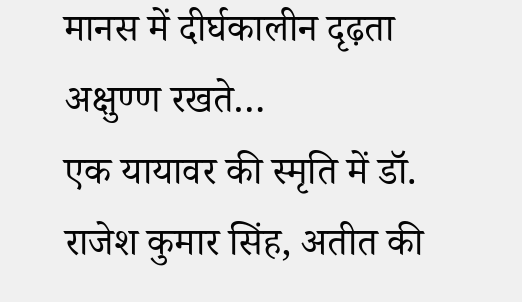मानस में दीर्घकालीन दृढ़ता अक्षुण्ण रखते…
एक यायावर की स्मृति में डॉ. राजेश कुमार सिंह, अतीत की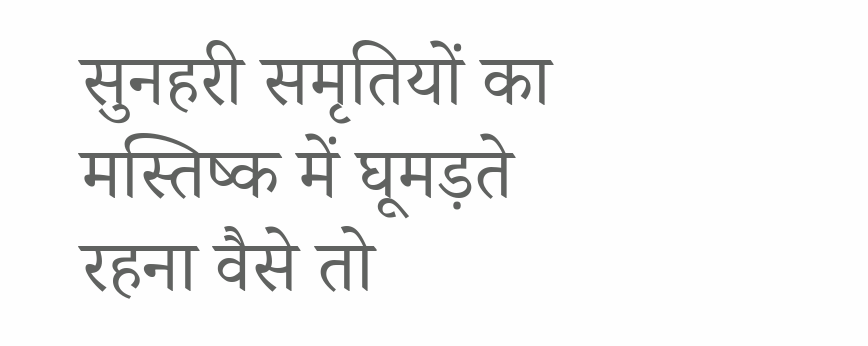सुनहरी समृतियों का मस्तिष्क में घूमड़ते रहना वैसे तो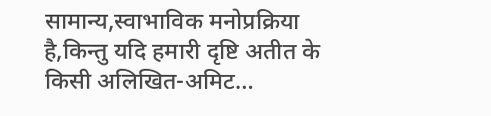सामान्य,स्वाभाविक मनोप्रक्रिया है,किन्तु यदि हमारी दृष्टि अतीत के किसी अलिखित-अमिट…